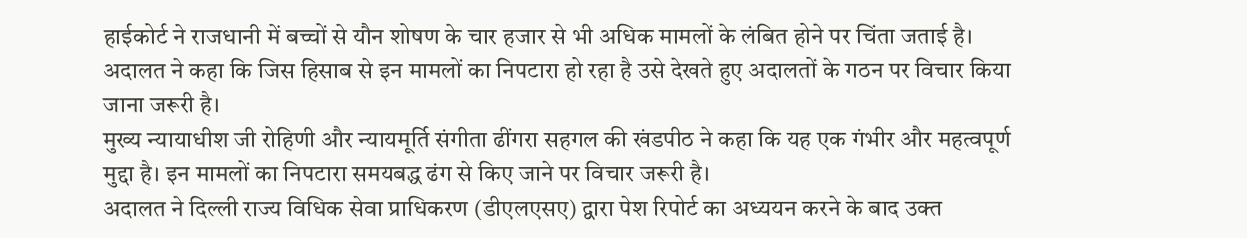हाईकोर्ट ने राजधानी में बच्चों से यौन शोषण के चार हजार से भी अधिक मामलों के लंबित होने पर चिंता जताई है। अदालत ने कहा कि जिस हिसाब से इन मामलों का निपटारा हो रहा है उसे देखते हुए अदालतों के गठन पर विचार किया जाना जरूरी है।
मुख्य न्यायाधीश जी रोहिणी और न्यायमूर्ति संगीता ढींगरा सहगल की खंडपीठ ने कहा कि यह एक गंभीर और महत्वपूर्ण मुद्दा है। इन मामलों का निपटारा समयबद्ध ढंग से किए जाने पर विचार जरूरी है।
अदालत ने दिल्ली राज्य विधिक सेवा प्राधिकरण (डीएलएसए) द्वारा पेश रिपोर्ट का अध्ययन करने के बाद उक्त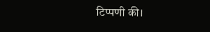टिप्पणी की।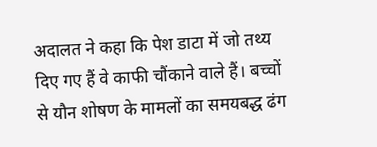अदालत ने कहा कि पेश डाटा में जो तथ्य दिए गए हैं वे काफी चौंकाने वाले हैं। बच्चों से यौन शोषण के मामलों का समयबद्ध ढंग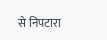से निपटारा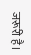जरूरी है।